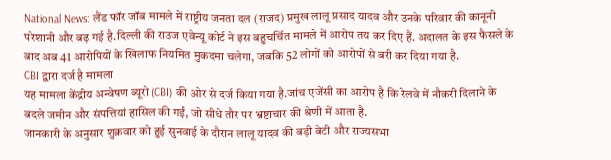National News: लैंड फॉर जॉब मामले में राष्ट्रीय जनता दल (राजद) प्रमुख लालू प्रसाद यादव और उनके परिवार की कानूनी परेशानी और बढ़ गई है.दिल्ली की राउज एवेन्यू कोर्ट ने इस बहुचर्चित मामले में आरोप तय कर दिए हैं. अदालत के इस फैसले के बाद अब 41 आरोपियों के खिलाफ नियमित मुकदमा चलेगा, जबकि 52 लोगों को आरोपों से बरी कर दिया गया है.
CBI द्वारा दर्ज है मामला
यह मामला केंद्रीय अन्वेषण ब्यूरो (CBI) की ओर से दर्ज किया गया है.जांच एजेंसी का आरोप है कि रेलवे में नौकरी दिलाने के बदले जमीन और संपत्तियां हासिल की गईं, जो सीधे तौर पर भ्रष्टाचार की श्रेणी में आता है.
जानकारी के अनुसार शुक्रवार को हुई सुनवाई के दौरान लालू यादव की बड़ी बेटी और राज्यसभा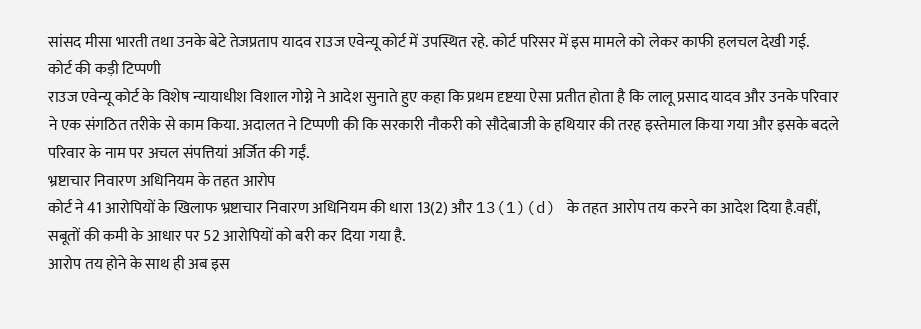सांसद मीसा भारती तथा उनके बेटे तेजप्रताप यादव राउज एवेन्यू कोर्ट में उपस्थित रहे. कोर्ट परिसर में इस मामले को लेकर काफी हलचल देखी गई.
कोर्ट की कड़ी टिप्पणी
राउज एवेन्यू कोर्ट के विशेष न्यायाधीश विशाल गोग्ने ने आदेश सुनाते हुए कहा कि प्रथम दृष्टया ऐसा प्रतीत होता है कि लालू प्रसाद यादव और उनके परिवार ने एक संगठित तरीके से काम किया. अदालत ने टिप्पणी की कि सरकारी नौकरी को सौदेबाजी के हथियार की तरह इस्तेमाल किया गया और इसके बदले परिवार के नाम पर अचल संपत्तियां अर्जित की गईं.
भ्रष्टाचार निवारण अधिनियम के तहत आरोप
कोर्ट ने 41 आरोपियों के खिलाफ भ्रष्टाचार निवारण अधिनियम की धारा 13(2) और 13(1)(d) के तहत आरोप तय करने का आदेश दिया है.वहीं, सबूतों की कमी के आधार पर 52 आरोपियों को बरी कर दिया गया है.
आरोप तय होने के साथ ही अब इस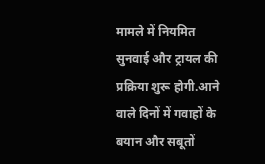मामले में नियमित सुनवाई और ट्रायल की प्रक्रिया शुरू होगी.आने वाले दिनों में गवाहों के बयान और सबूतों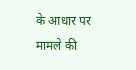के आधार पर मामले की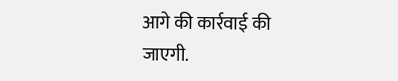आगे की कार्रवाई की जाएगी.